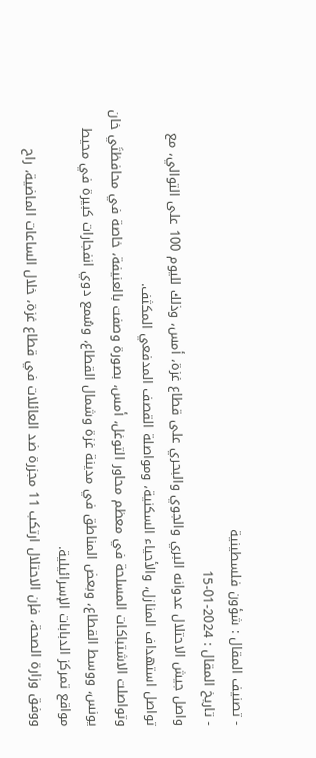- تصنيف المقال : شؤون فلسطينية
- تاريخ المقال : 2024-01-15
واصل جيش الاحتلال عدوانه البري والجوي والبحري على قطاع غزة، أمس، وذلك لليوم 100 على التوالي، مع تواصل استهداف المنازل، والأحياء السكنية، ومواصلة القصف المدفعي المكثف.
وتواصلت الاشتباكات المسلحة في معظم محاور التوغل، أمس، بصورة وصفت بالعنيفة، خاصة في محافظتَي خان يونس، ووسط القطاع، وبعض المناطق في مدينة غزة وشمال القطاع، وسُمع دوي انفجارات كبيرة في محيط مواقع تمركز الدبابات الإسرائيلية.
ووفق وزارة الصحة، فإن الاحتلال ارتكب 11 مجزرة ضد العائلات في قطاع غزة، خلال الساعات الماضية، راح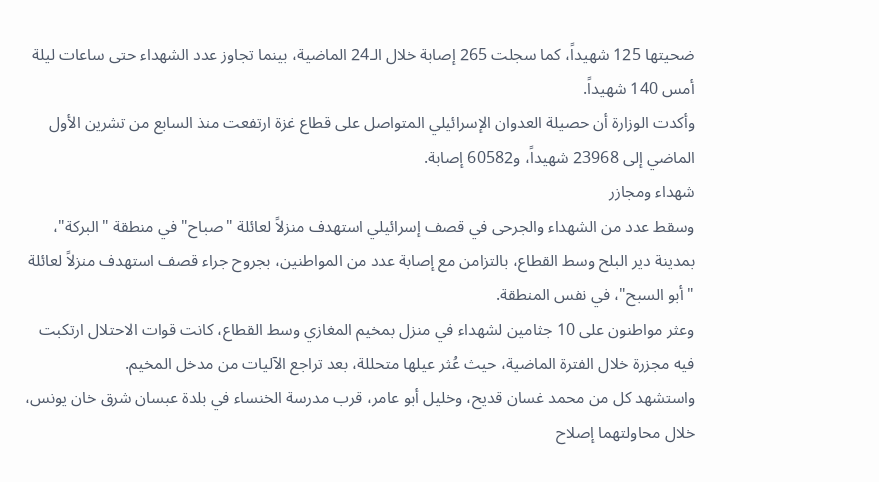ضحيتها 125 شهيداً، كما سجلت 265 إصابة خلال الـ24 الماضية، بينما تجاوز عدد الشهداء حتى ساعات ليلة أمس 140 شهيداً.
وأكدت الوزارة أن حصيلة العدوان الإسرائيلي المتواصل على قطاع غزة ارتفعت منذ السابع من تشرين الأول الماضي إلى 23968 شهيداً، و60582 إصابة.
شهداء ومجازر
وسقط عدد من الشهداء والجرحى في قصف إسرائيلي استهدف منزلاً لعائلة "صباح" في منطقة "البركة"، بمدينة دير البلح وسط القطاع، بالتزامن مع إصابة عدد من المواطنين، بجروح جراء قصف استهدف منزلاً لعائلة "أبو السبح"، في نفس المنطقة.
وعثر مواطنون على 10 جثامين لشهداء في منزل بمخيم المغازي وسط القطاع، كانت قوات الاحتلال ارتكبت فيه مجزرة خلال الفترة الماضية، حيث عُثر عيلها متحللة، بعد تراجع الآليات من مدخل المخيم.
واستشهد كل من محمد غسان قديح، وخليل أبو عامر، قرب مدرسة الخنساء في بلدة عبسان شرق خان يونس، خلال محاولتهما إصلاح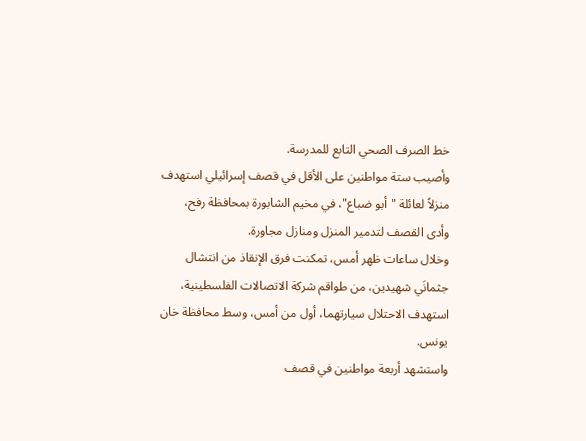خط الصرف الصحي التابع للمدرسة.
وأصيب ستة مواطنين على الأقل في قصف إسرائيلي استهدف منزلاً لعائلة "أبو ضباع"، في مخيم الشابورة بمحافظة رفح، وأدى القصف لتدمير المنزل ومنازل مجاورة.
وخلال ساعات ظهر أمس، تمكنت فرق الإنقاذ من انتشال جثمانَي شهيدين، من طواقم شركة الاتصالات الفلسطينية، استهدف الاحتلال سيارتهما، أول من أمس، وسط محافظة خان يونس.
واستشهد أربعة مواطنين في قصف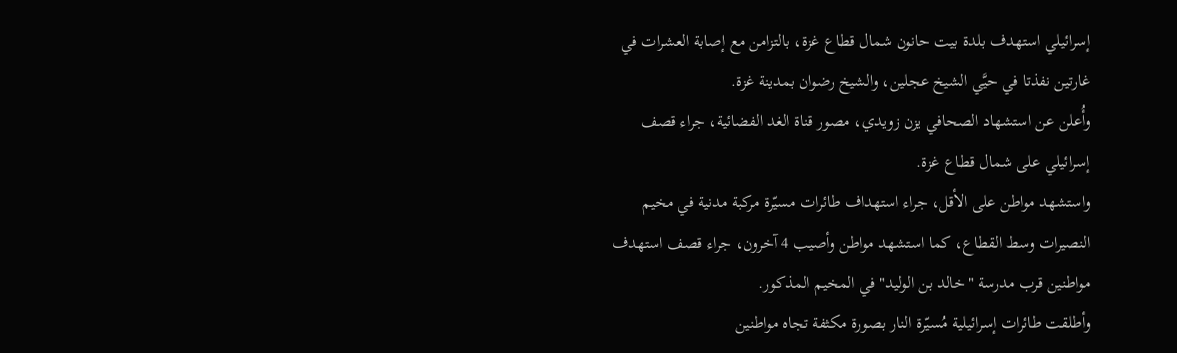إسرائيلي استهدف بلدة بيت حانون شمال قطاع غزة، بالتزامن مع إصابة العشرات في غارتين نفذتا في حيَّي الشيخ عجلين، والشيخ رضوان بمدينة غزة.
وأُعلن عن استشهاد الصحافي يزن زويدي، مصور قناة الغد الفضائية، جراء قصف إسرائيلي على شمال قطاع غزة.
واستشهد مواطن على الأقل، جراء استهداف طائرات مسيّرة مركبة مدنية في مخيم النصيرات وسط القطاع، كما استشهد مواطن وأصيب 4 آخرون، جراء قصف استهدف مواطنين قرب مدرسة "خالد بن الوليد" في المخيم المذكور.
وأطلقت طائرات إسرائيلية مُسيّرة النار بصورة مكثفة تجاه مواطنين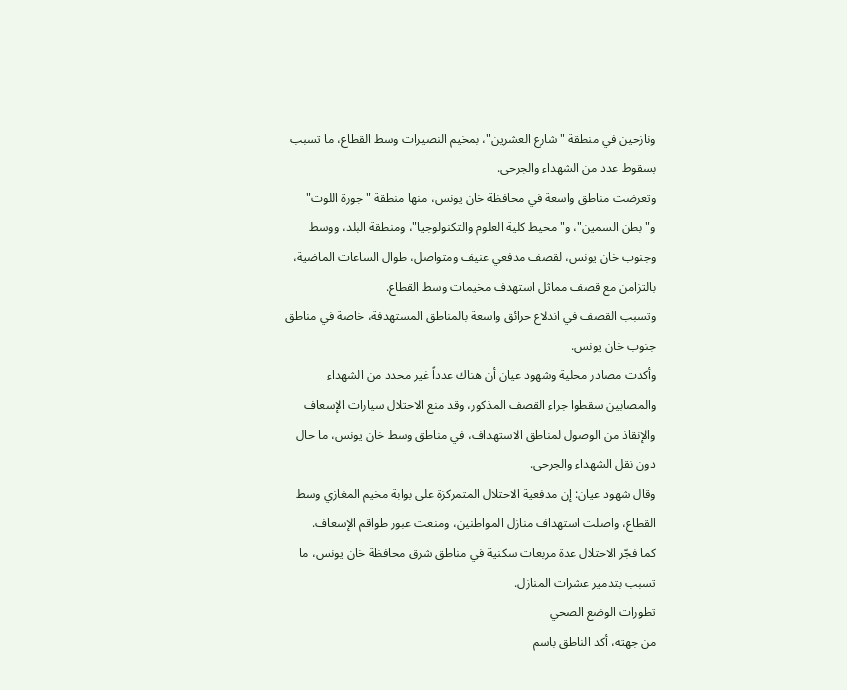ونازحين في منطقة "شارع العشرين"، بمخيم النصيرات وسط القطاع، ما تسبب بسقوط عدد من الشهداء والجرحى.
وتعرضت مناطق واسعة في محافظة خان يونس، منها منطقة "جورة اللوت" و"بطن السمين"، و"محيط كلية العلوم والتكنولوجيا"، ومنطقة البلد، ووسط وجنوب خان يونس، لقصف مدفعي عنيف ومتواصل، طوال الساعات الماضية، بالتزامن مع قصف مماثل استهدف مخيمات وسط القطاع.
وتسبب القصف في اندلاع حرائق واسعة بالمناطق المستهدفة، خاصة في مناطق جنوب خان يونس.
وأكدت مصادر محلية وشهود عيان أن هناك عدداً غير محدد من الشهداء والمصابين سقطوا جراء القصف المذكور، وقد منع الاحتلال سيارات الإسعاف والإنقاذ من الوصول لمناطق الاستهداف، في مناطق وسط خان يونس، ما حال دون نقل الشهداء والجرحى.
وقال شهود عيان: إن مدفعية الاحتلال المتمركزة على بوابة مخيم المغازي وسط القطاع، واصلت استهداف منازل المواطنين، ومنعت عبور طواقم الإسعاف.
كما فجّر الاحتلال عدة مربعات سكنية في مناطق شرق محافظة خان يونس، ما تسبب بتدمير عشرات المنازل.
تطورات الوضع الصحي
من جهته، أكد الناطق باسم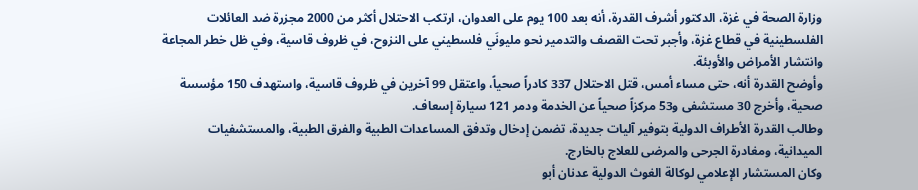وزارة الصحة في غزة، الدكتور أشرف القدرة، أنه بعد 100 يوم على العدوان، ارتكب الاحتلال أكثر من 2000 مجزرة ضد العائلات الفلسطينية في قطاع غزة، وأجبر تحت القصف والتدمير نحو مليونَي فلسطيني على النزوح، في ظروف قاسية، وفي ظل خطر المجاعة وانتشار الأمراض والأوبئة.
وأوضح القدرة أنه، حتى مساء أمس، قتل الاحتلال 337 كادراً صحياً، واعتقل 99 آخرين في ظروف قاسية، واستهدف 150 مؤسسة صحية، وأخرج 30 مستشفى و53 مركزاً صحياً عن الخدمة ودمر 121 سيارة إسعاف.
وطالب القدرة الأطراف الدولية بتوفير آليات جديدة، تضمن إدخال وتدفق المساعدات الطبية والفرق الطبية، والمستشفيات الميدانية، ومغادرة الجرحى والمرضى للعلاج بالخارج.
وكان المستشار الإعلامي لوكالة الغوث الدولية عدنان أبو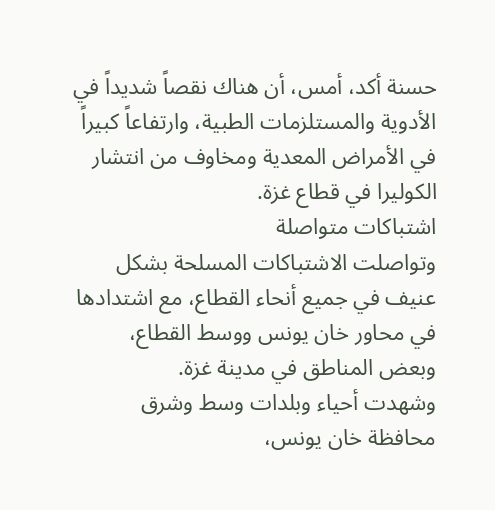حسنة أكد، أمس، أن هناك نقصاً شديداً في الأدوية والمستلزمات الطبية، وارتفاعاً كبيراً في الأمراض المعدية ومخاوف من انتشار الكوليرا في قطاع غزة.
اشتباكات متواصلة
وتواصلت الاشتباكات المسلحة بشكل عنيف في جميع أنحاء القطاع، مع اشتدادها في محاور خان يونس ووسط القطاع، وبعض المناطق في مدينة غزة.
وشهدت أحياء وبلدات وسط وشرق محافظة خان يونس،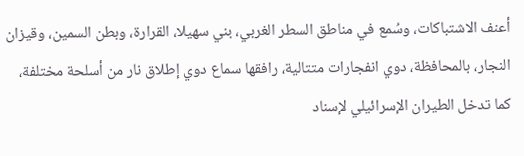أعنف الاشتباكات، وسُمع في مناطق السطر الغربي، بني سهيلا، القرارة، وبطن السمين، وقيزان النجار، بالمحافظة، دوي انفجارات متتالية، رافقها سماع دوي إطلاق نار من أسلحة مختلفة، كما تدخل الطيران الإسرائيلي لإسناد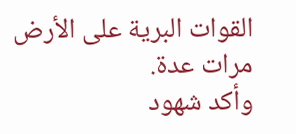القوات البرية على الأرض مرات عدة.
وأكد شهود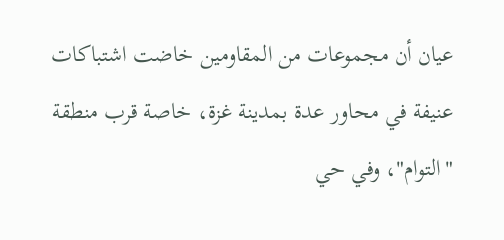عيان أن مجموعات من المقاومين خاضت اشتباكات عنيفة في محاور عدة بمدينة غزة، خاصة قرب منطقة "التوام"، وفي حي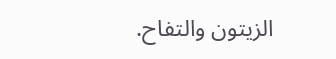الزيتون والتفاح.